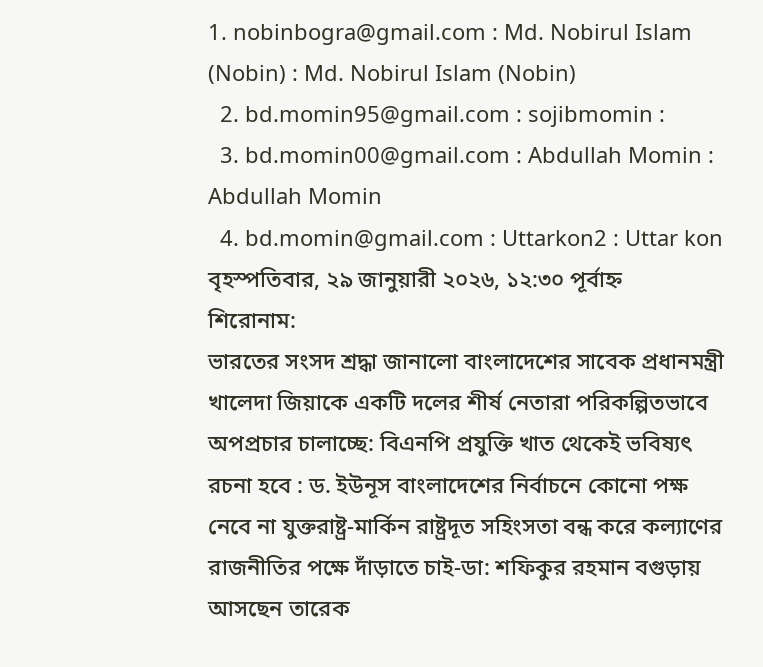1. nobinbogra@gmail.com : Md. Nobirul Islam (Nobin) : Md. Nobirul Islam (Nobin)
  2. bd.momin95@gmail.com : sojibmomin :
  3. bd.momin00@gmail.com : Abdullah Momin : Abdullah Momin
  4. bd.momin@gmail.com : Uttarkon2 : Uttar kon
বৃহস্পতিবার, ২৯ জানুয়ারী ২০২৬, ১২:৩০ পূর্বাহ্ন
শিরোনাম:
ভারতের সংসদ শ্রদ্ধা জানালো বাংলাদেশের সাবেক প্রধানমন্ত্রী খালেদা জিয়াকে একটি দলের শীর্ষ নেতারা পরিকল্পিতভাবে অপপ্রচার চালাচ্ছে: বিএনপি প্রযুক্তি খাত থেকেই ভবিষ্যৎ রচনা হবে : ড. ইউনূস বাংলাদেশের নির্বাচনে কোনো পক্ষ নেবে না যুক্তরাষ্ট্র-মার্কিন রাষ্ট্রদূত সহিংসতা বন্ধ করে কল্যাণের রাজনীতির পক্ষে দাঁড়াতে চাই-ডা: শফিকুর রহমান বগুড়ায় আসছেন তারেক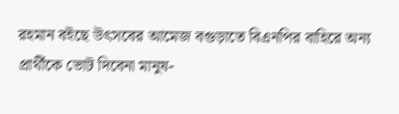রহমান বইছে উৎসবের আমেজ বগুড়াতে বিএনপির বাহিরে অন্য প্রার্থীকে ভোট দিবেনা মানুষ-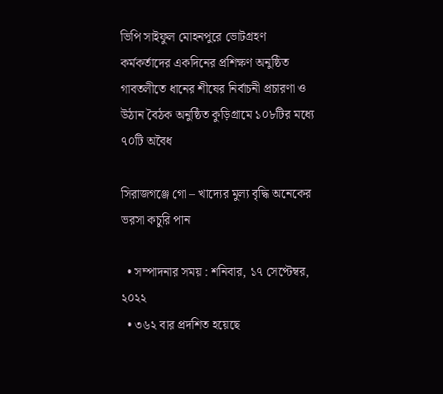ভিপি সাইফুল মোহনপুরে ভোটগ্রহণ কর্মকর্তাদের একদিনের প্রশিক্ষণ অনুষ্ঠিত গাবতলীতে ধানের শীষের নির্বাচনী প্রচারণা ও উঠান বৈঠক অনুষ্ঠিত কুড়িগ্রামে ১০৮টির মধ্যে ৭০টি অবৈধ

সিরাজগঞ্জে গো – খাদ্যের মুল্য বৃদ্ধি অনেকের ভরসা কচুরি পান

  • সম্পাদনার সময় : শনিবার, ১৭ সেপ্টেম্বর, ২০২২
  • ৩৬২ বার প্রদশিত হয়েছে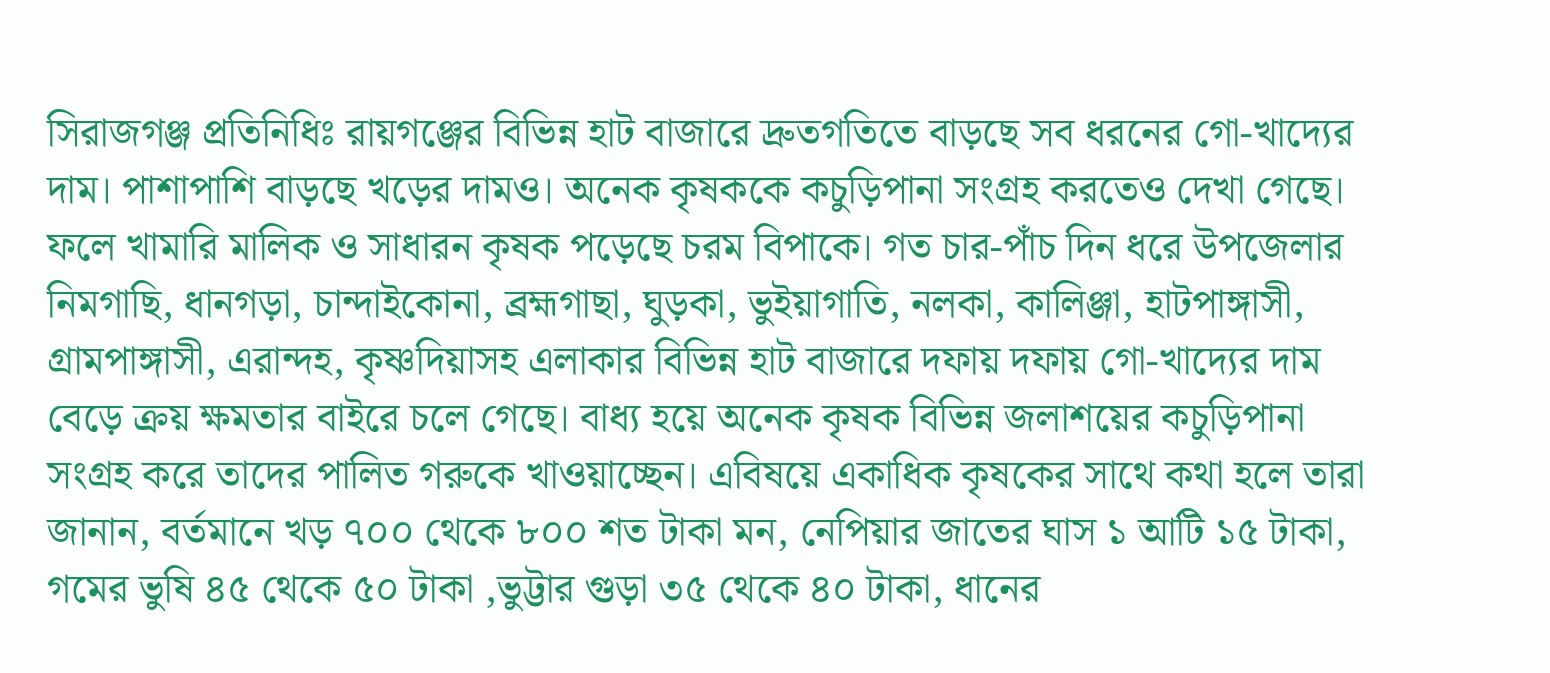সিরাজগঞ্জ প্রতিনিধিঃ রায়গঞ্জের বিভিন্ন হাট বাজারে দ্রুতগতিতে বাড়ছে সব ধরনের গো-খাদ্যের দাম। পাশাপাশি বাড়ছে খড়ের দামও। অনেক কৃষককে কচুড়িপানা সংগ্রহ করতেও দেখা গেছে। ফলে খামারি মালিক ও সাধারন কৃষক পড়েছে চরম বিপাকে। গত চার-পাঁচ দিন ধরে উপজেলার নিমগাছি, ধানগড়া, চান্দাইকোনা, ব্রহ্মগাছা, ঘুড়কা, ভুইয়াগাতি, নলকা, কালিঞ্জা, হাটপাঙ্গাসী, গ্রামপাঙ্গাসী, এরান্দহ, কৃষ্ণদিয়াসহ এলাকার বিভিন্ন হাট বাজারে দফায় দফায় গো-খাদ্যের দাম বেড়ে ক্রয় ক্ষমতার বাইরে চলে গেছে। বাধ্য হয়ে অনেক কৃষক বিভিন্ন জলাশয়ের কচুড়িপানা সংগ্রহ করে তাদের পালিত গরুকে খাওয়াচ্ছেন। এবিষয়ে একাধিক কৃষকের সাথে কথা হলে তারা জানান, বর্তমানে খড় ৭০০ থেকে ৮০০ শত টাকা মন, নেপিয়ার জাতের ঘাস ১ আটি ১৫ টাকা, গমের ভুষি ৪৫ থেকে ৫০ টাকা ,ভুট্টার গুড়া ৩৫ থেকে ৪০ টাকা, ধানের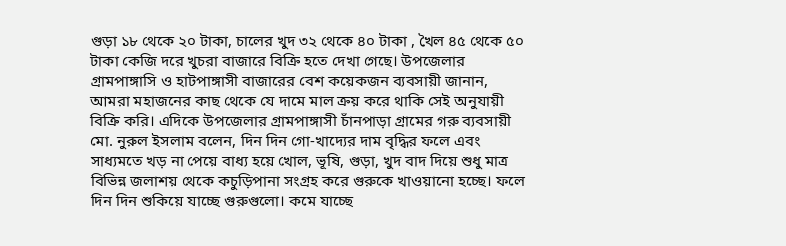গুড়া ১৮ থেকে ২০ টাকা, চালের খুদ ৩২ থেকে ৪০ টাকা , খৈল ৪৫ থেকে ৫০ টাকা কেজি দরে খুচরা বাজারে বিক্রি হতে দেখা গেছে। উপজেলার গ্রামপাঙ্গাসি ও হাটপাঙ্গাসী বাজারের বেশ কয়েকজন ব্যবসায়ী জানান, আমরা মহাজনের কাছ থেকে যে দামে মাল ক্রয় করে থাকি সেই অনুযায়ী বিক্রি করি। এদিকে উপজেলার গ্রামপাঙ্গাসী চাঁনপাড়া গ্রামের গরু ব্যবসায়ী মো. নুরুল ইসলাম বলেন, দিন দিন গো-খাদ্যের দাম বৃদ্ধির ফলে এবং সাধ্যমতে খড় না পেয়ে বাধ্য হয়ে খোল, ভূষি, গুড়া, খুদ বাদ দিয়ে শুধু মাত্র বিভিন্ন জলাশয় থেকে কচুড়িপানা সংগ্রহ করে গুরুকে খাওয়ানো হচ্ছে। ফলে দিন দিন শুকিয়ে যাচ্ছে গুরুগুলো। কমে যাচ্ছে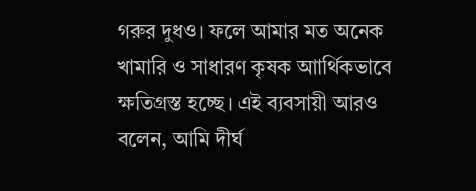গরুর দুধও। ফলে আমার মত অনেক খামারি ও সাধারণ কৃষক আার্থিকভাবে ক্ষতিগ্রস্ত হচ্ছে। এই ব্যবসায়ী আরও বলেন, আমি দীর্ঘ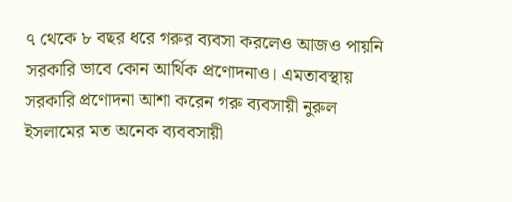৭ থেকে ৮ বছর ধরে গরুর ব্যবসা করলেও আজও পায়নি সরকারি ভাবে কোন আর্থিক প্রণোদনাও। এমতাবস্থায় সরকারি প্রণোদনা আশা করেন গরু ব্যবসায়ী নুরুল ইসলামের মত অনেক ব্যববসায়ী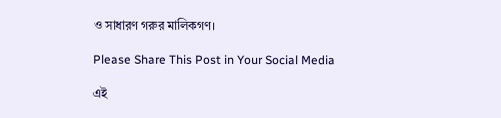ও সাধারণ গরুর মালিকগণ।

Please Share This Post in Your Social Media

এই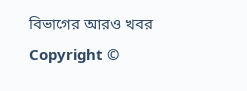বিভাগের আরও খবর
Copyright ©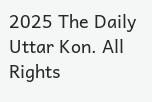2025 The Daily Uttar Kon. All Rights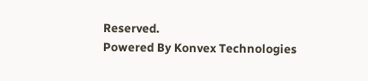Reserved.
Powered By Konvex Technologies